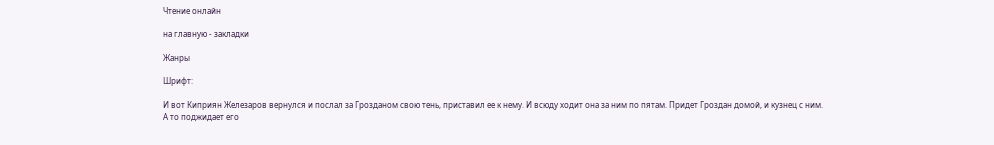Чтение онлайн

на главную - закладки

Жанры

Шрифт:

И вот Киприян Железаров вернулся и послал за Грозданом свою тень, приставил ее к нему. И всюду ходит она за ним по пятам. Придет Гроздан домой, и кузнец с ним. А то поджидает его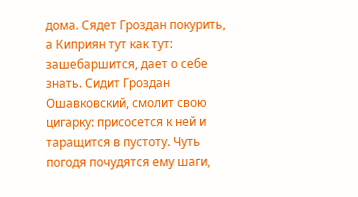дома. Сядет Гроздан покурить, а Киприян тут как тут: зашебаршится, дает о себе знать. Сидит Гроздан Ошавковский, смолит свою цигарку: присосется к ней и таращится в пустоту. Чуть погодя почудятся ему шаги,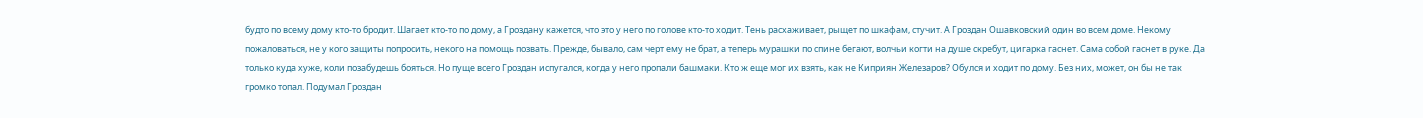будто по всему дому кто-то бродит. Шагает кто-то по дому, а Гроздану кажется, что это у него по голове кто-то ходит. Тень расхаживает, рыщет по шкафам, стучит. А Гроздан Ошавковский один во всем доме. Некому пожаловаться, не у кого защиты попросить, некого на помощь позвать. Прежде, бывало, сам черт ему не брат, а теперь мурашки по спине бегают, волчьи когти на душе скребут, цигарка гаснет. Сама собой гаснет в руке. Да только куда хуже, коли позабудешь бояться. Но пуще всего Гроздан испугался, когда у него пропали башмаки. Кто ж еще мог их взять, как не Киприян Железаров? Обулся и ходит по дому. Без них, может, он бы не так громко топал. Подумал Гроздан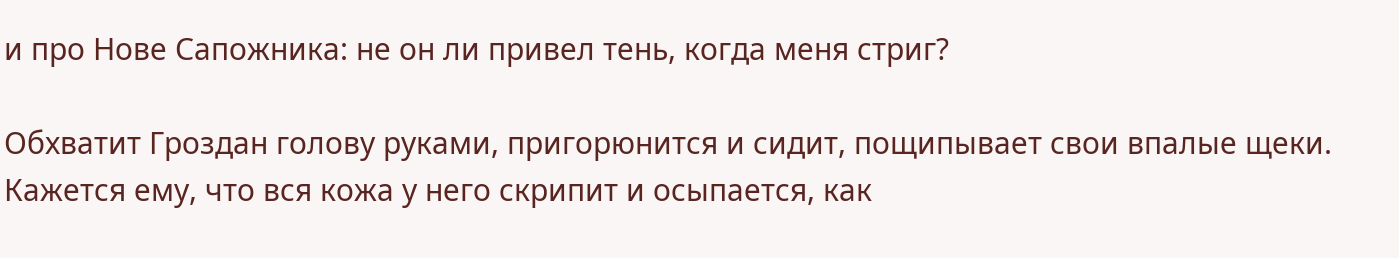и про Нове Сапожника: не он ли привел тень, когда меня стриг?

Обхватит Гроздан голову руками, пригорюнится и сидит, пощипывает свои впалые щеки. Кажется ему, что вся кожа у него скрипит и осыпается, как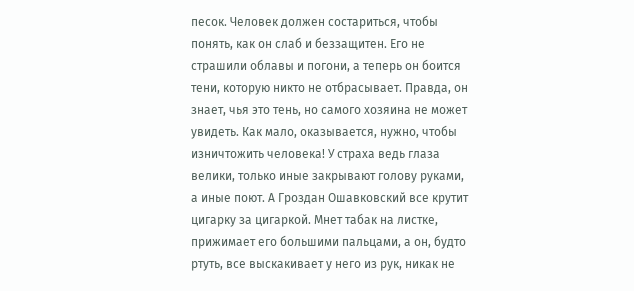песок. Человек должен состариться, чтобы понять, как он слаб и беззащитен. Его не страшили облавы и погони, а теперь он боится тени, которую никто не отбрасывает. Правда, он знает, чья это тень, но самого хозяина не может увидеть. Как мало, оказывается, нужно, чтобы изничтожить человека! У страха ведь глаза велики, только иные закрывают голову руками, а иные поют. А Гроздан Ошавковский все крутит цигарку за цигаркой. Мнет табак на листке, прижимает его большими пальцами, а он, будто ртуть, все выскакивает у него из рук, никак не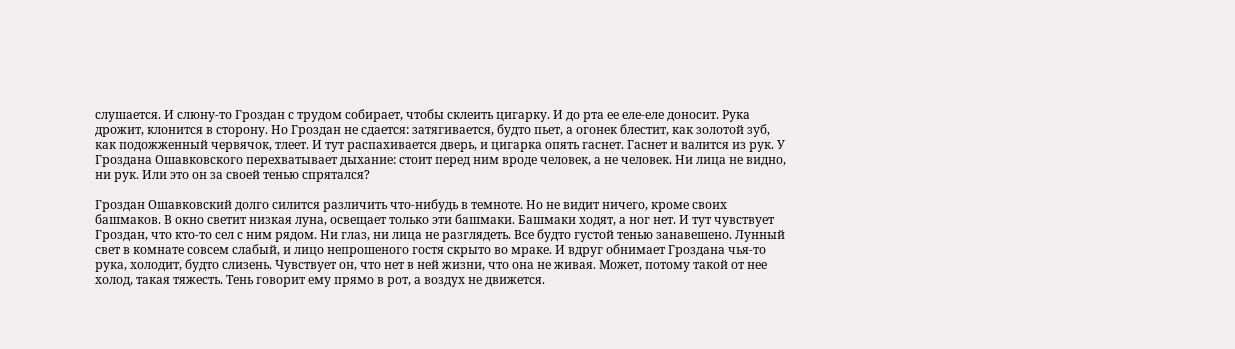слушается. И слюну-то Гроздан с трудом собирает, чтобы склеить цигарку. И до рта ее еле-еле доносит. Рука дрожит, клонится в сторону. Но Гроздан не сдается: затягивается, будто пьет, а огонек блестит, как золотой зуб, как подожженный червячок, тлеет. И тут распахивается дверь, и цигарка опять гаснет. Гаснет и валится из рук. У Гроздана Ошавковского перехватывает дыхание: стоит перед ним вроде человек, а не человек. Ни лица не видно, ни рук. Или это он за своей тенью спрятался?

Гроздан Ошавковский долго силится различить что-нибудь в темноте. Но не видит ничего, кроме своих башмаков. В окно светит низкая луна, освещает только эти башмаки. Башмаки ходят, а ног нет. И тут чувствует Гроздан, что кто-то сел с ним рядом. Ни глаз, ни лица не разглядеть. Все будто густой тенью занавешено. Лунный свет в комнате совсем слабый, и лицо непрошеного гостя скрыто во мраке. И вдруг обнимает Гроздана чья-то рука, холодит, будто слизень. Чувствует он, что нет в ней жизни, что она не живая. Может, потому такой от нее холод, такая тяжесть. Тень говорит ему прямо в рот, а воздух не движется.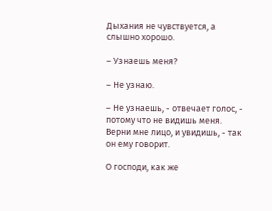Дыхания не чувствуется, а слышно хорошо.

– Узнаешь меня?

– Не узнаю.

– Не узнаешь, - отвечает голос, - потому что не видишь меня. Верни мне лицо, и увидишь, - так он ему говорит.

О господи, как же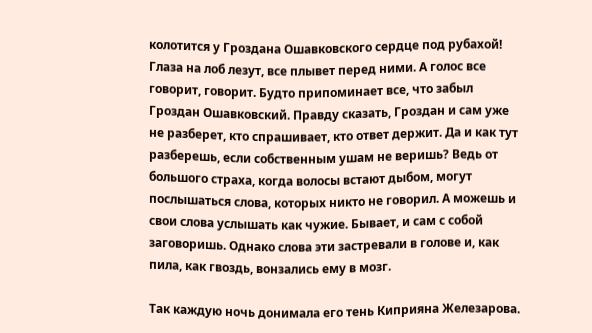колотится у Гроздана Ошавковского сердце под рубахой! Глаза на лоб лезут, все плывет перед ними. А голос все говорит, говорит. Будто припоминает все, что забыл Гроздан Ошавковский. Правду сказать, Гроздан и сам уже не разберет, кто спрашивает, кто ответ держит. Да и как тут разберешь, если собственным ушам не веришь? Ведь от большого страха, когда волосы встают дыбом, могут послышаться слова, которых никто не говорил. А можешь и свои слова услышать как чужие. Бывает, и сам с собой заговоришь. Однако слова эти застревали в голове и, как пила, как гвоздь, вонзались ему в мозг.

Так каждую ночь донимала его тень Киприяна Железарова.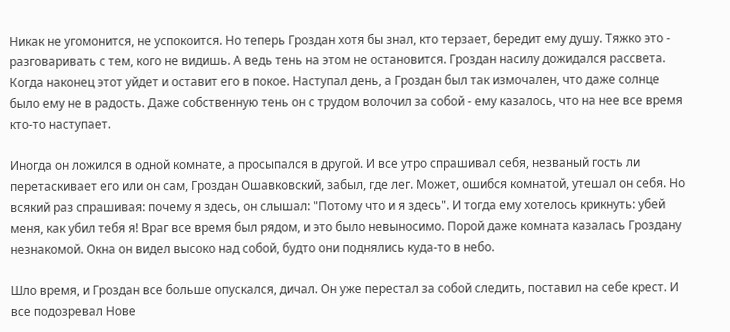Никак не угомонится, не успокоится. Но теперь Гроздан хотя бы знал, кто терзает, бередит ему душу. Тяжко это - разговаривать с тем, кого не видишь. А ведь тень на этом не остановится. Гроздан насилу дожидался рассвета. Когда наконец этот уйдет и оставит его в покое. Наступал день, а Гроздан был так измочален, что даже солнце было ему не в радость. Даже собственную тень он с трудом волочил за собой - ему казалось, что на нее все время кто-то наступает.

Иногда он ложился в одной комнате, а просыпался в другой. И все утро спрашивал себя, незваный гость ли перетаскивает его или он сам, Гроздан Ошавковский, забыл, где лег. Может, ошибся комнатой, утешал он себя. Но всякий раз спрашивая: почему я здесь, он слышал: "Потому что и я здесь". И тогда ему хотелось крикнуть: убей меня, как убил тебя я! Враг все время был рядом, и это было невыносимо. Порой даже комната казалась Гроздану незнакомой. Окна он видел высоко над собой, будто они поднялись куда-то в небо.

Шло время, и Гроздан все больше опускался, дичал. Он уже перестал за собой следить, поставил на себе крест. И все подозревал Нове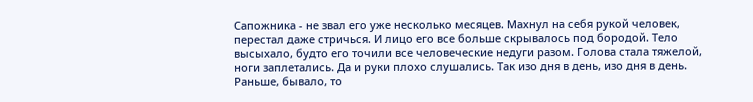Сапожника - не звал его уже несколько месяцев. Махнул на себя рукой человек, перестал даже стричься. И лицо его все больше скрывалось под бородой. Тело высыхало, будто его точили все человеческие недуги разом. Голова стала тяжелой, ноги заплетались. Да и руки плохо слушались. Так изо дня в день, изо дня в день. Раньше, бывало, то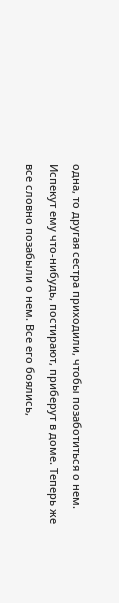одна, то другая сестра приходили, чтобы позаботиться о нем. Испекут ему что-нибудь, постирают, приберут в доме. Теперь же все словно позабыли о нем. Все его боялись,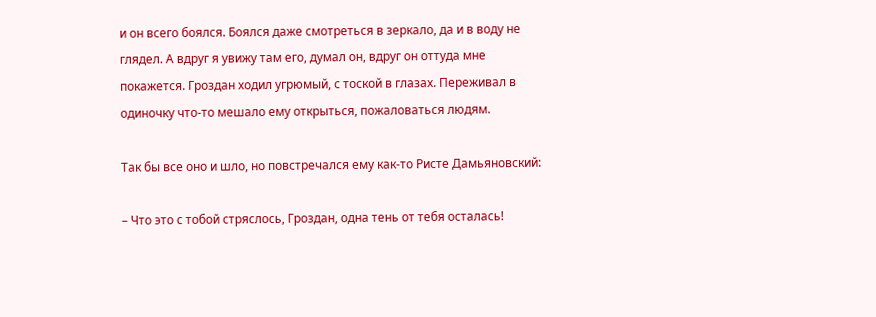и он всего боялся. Боялся даже смотреться в зеркало, да и в воду не глядел. А вдруг я увижу там его, думал он, вдруг он оттуда мне покажется. Гроздан ходил угрюмый, с тоской в глазах. Переживал в одиночку что-то мешало ему открыться, пожаловаться людям.

Так бы все оно и шло, но повстречался ему как-то Ристе Дамьяновский:

– Что это с тобой стряслось, Гроздан, одна тень от тебя осталась!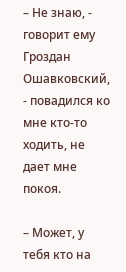– Не знаю, - говорит ему Гроздан Ошавковский, - повадился ко мне кто-то ходить, не дает мне покоя.

– Может, у тебя кто на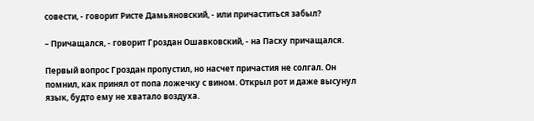совести, - говорит Ристе Дамьяновский, - или причаститься забыл?

– Причащался, - говорит Гроздан Ошавковский, - на Пасху причащался.

Первый вопрос Гроздан пропустил, но насчет причастия не солгал. Он помнил, как принял от попа ложечку с вином. Открыл рот и даже высунул язык, будто ему не хватало воздуха.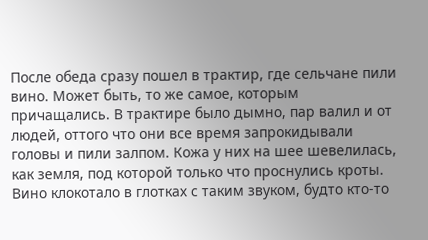После обеда сразу пошел в трактир, где сельчане пили вино. Может быть, то же самое, которым причащались. В трактире было дымно, пар валил и от людей, оттого что они все время запрокидывали головы и пили залпом. Кожа у них на шее шевелилась, как земля, под которой только что проснулись кроты. Вино клокотало в глотках с таким звуком, будто кто-то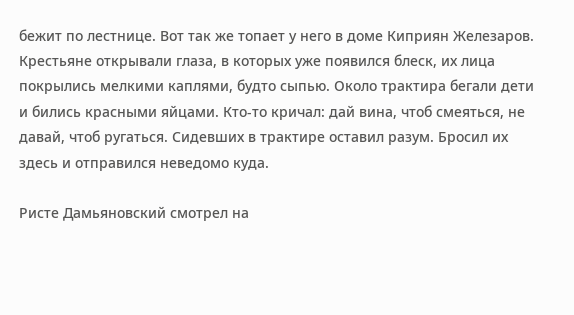бежит по лестнице. Вот так же топает у него в доме Киприян Железаров. Крестьяне открывали глаза, в которых уже появился блеск, их лица покрылись мелкими каплями, будто сыпью. Около трактира бегали дети и бились красными яйцами. Кто-то кричал: дай вина, чтоб смеяться, не давай, чтоб ругаться. Сидевших в трактире оставил разум. Бросил их здесь и отправился неведомо куда.

Ристе Дамьяновский смотрел на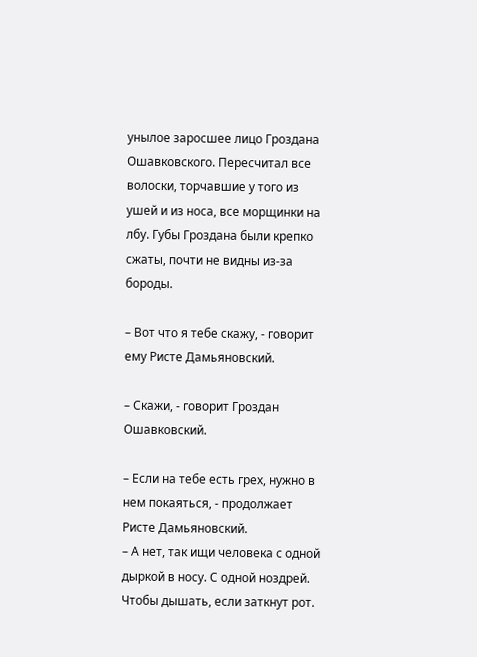унылое заросшее лицо Гроздана Ошавковского. Пересчитал все волоски, торчавшие у того из ушей и из носа, все морщинки на лбу. Губы Гроздана были крепко сжаты, почти не видны из-за бороды.

– Вот что я тебе скажу, - говорит ему Ристе Дамьяновский.

– Скажи, - говорит Гроздан Ошавковский.

– Если на тебе есть грех, нужно в нем покаяться, - продолжает Ристе Дамьяновский.
– А нет, так ищи человека с одной дыркой в носу. С одной ноздрей. Чтобы дышать, если заткнут рот.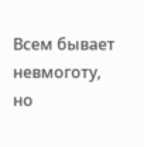Всем бывает невмоготу, но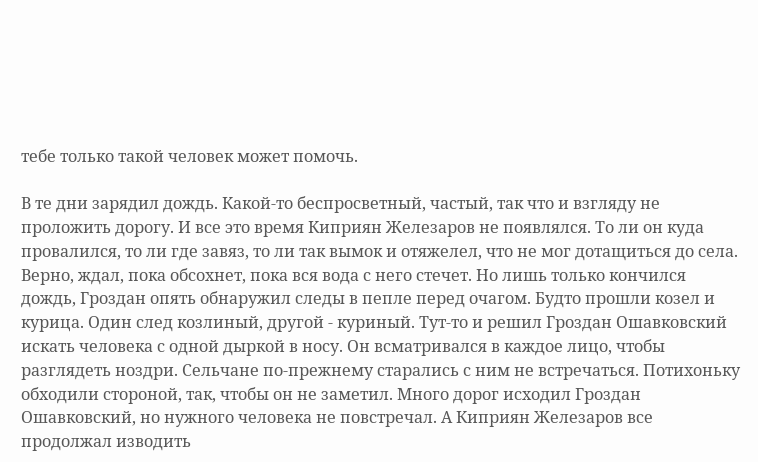тебе только такой человек может помочь.

В те дни зарядил дождь. Какой-то беспросветный, частый, так что и взгляду не проложить дорогу. И все это время Киприян Железаров не появлялся. То ли он куда провалился, то ли где завяз, то ли так вымок и отяжелел, что не мог дотащиться до села. Верно, ждал, пока обсохнет, пока вся вода с него стечет. Но лишь только кончился дождь, Гроздан опять обнаружил следы в пепле перед очагом. Будто прошли козел и курица. Один след козлиный, другой - куриный. Тут-то и решил Гроздан Ошавковский искать человека с одной дыркой в носу. Он всматривался в каждое лицо, чтобы разглядеть ноздри. Сельчане по-прежнему старались с ним не встречаться. Потихоньку обходили стороной, так, чтобы он не заметил. Много дорог исходил Гроздан Ошавковский, но нужного человека не повстречал. А Киприян Железаров все продолжал изводить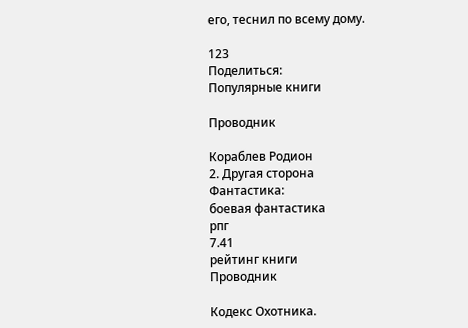его, теснил по всему дому.

123
Поделиться:
Популярные книги

Проводник

Кораблев Родион
2. Другая сторона
Фантастика:
боевая фантастика
рпг
7.41
рейтинг книги
Проводник

Кодекс Охотника.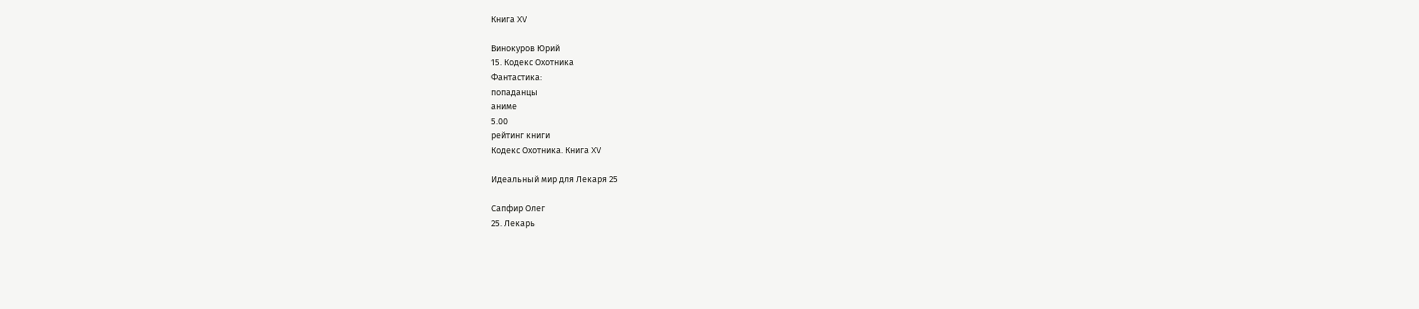Книга XV

Винокуров Юрий
15. Кодекс Охотника
Фантастика:
попаданцы
аниме
5.00
рейтинг книги
Кодекс Охотника. Книга XV

Идеальный мир для Лекаря 25

Сапфир Олег
25. Лекарь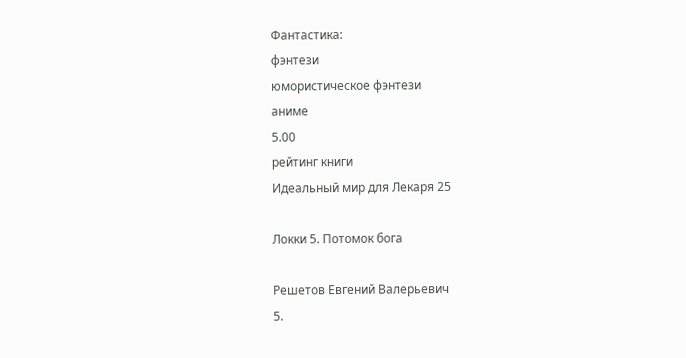Фантастика:
фэнтези
юмористическое фэнтези
аниме
5.00
рейтинг книги
Идеальный мир для Лекаря 25

Локки 5. Потомок бога

Решетов Евгений Валерьевич
5.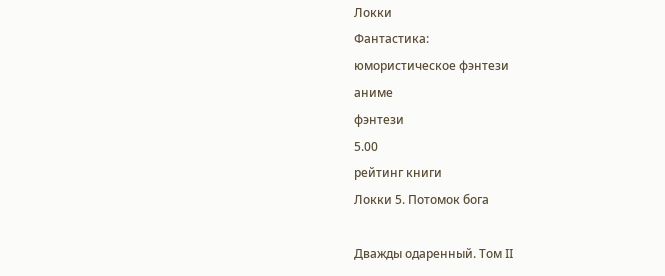Локки
Фантастика:
юмористическое фэнтези
аниме
фэнтези
5.00
рейтинг книги
Локки 5. Потомок бога

Дважды одаренный. Том II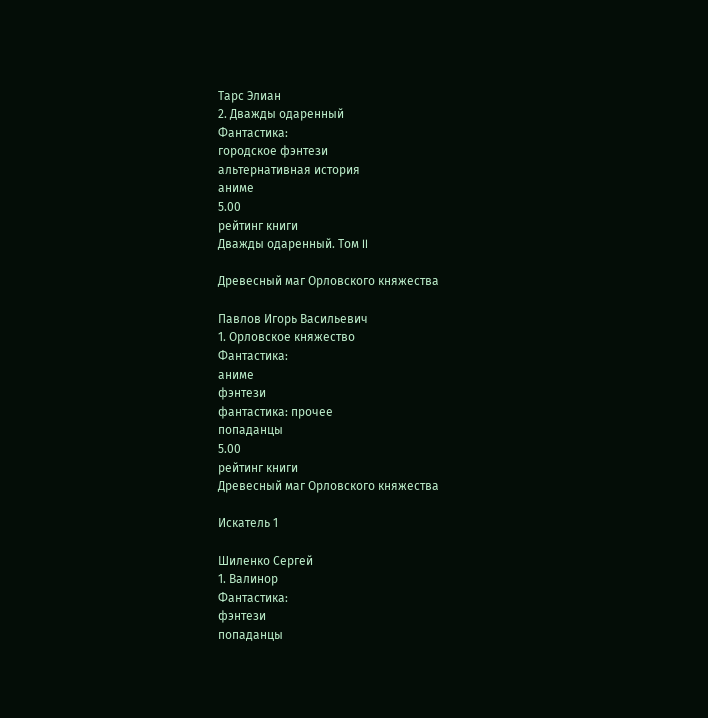Тарс Элиан
2. Дважды одаренный
Фантастика:
городское фэнтези
альтернативная история
аниме
5.00
рейтинг книги
Дважды одаренный. Том II

Древесный маг Орловского княжества

Павлов Игорь Васильевич
1. Орловское княжество
Фантастика:
аниме
фэнтези
фантастика: прочее
попаданцы
5.00
рейтинг книги
Древесный маг Орловского княжества

Искатель 1

Шиленко Сергей
1. Валинор
Фантастика:
фэнтези
попаданцы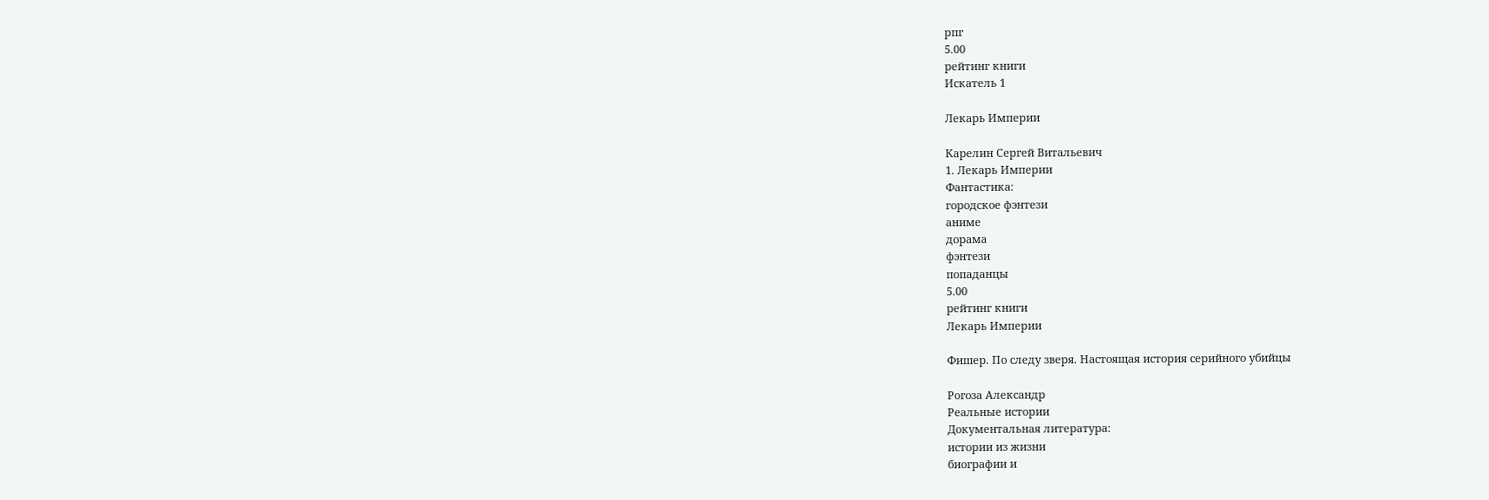рпг
5.00
рейтинг книги
Искатель 1

Лекарь Империи

Карелин Сергей Витальевич
1. Лекарь Империи
Фантастика:
городское фэнтези
аниме
дорама
фэнтези
попаданцы
5.00
рейтинг книги
Лекарь Империи

Фишер. По следу зверя. Настоящая история серийного убийцы

Рогоза Александр
Реальные истории
Документальная литература:
истории из жизни
биографии и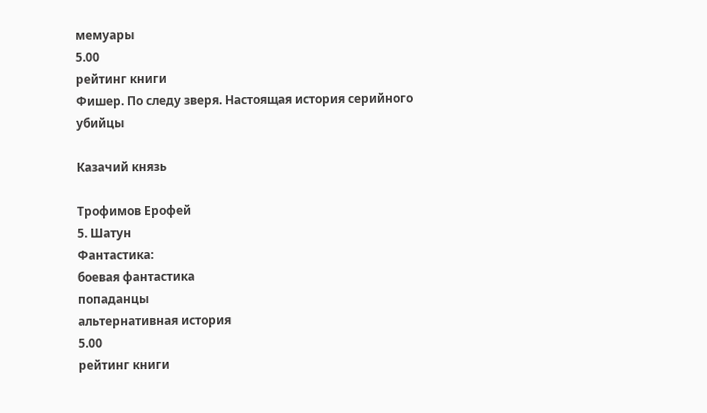мемуары
5.00
рейтинг книги
Фишер. По следу зверя. Настоящая история серийного убийцы

Казачий князь

Трофимов Ерофей
5. Шатун
Фантастика:
боевая фантастика
попаданцы
альтернативная история
5.00
рейтинг книги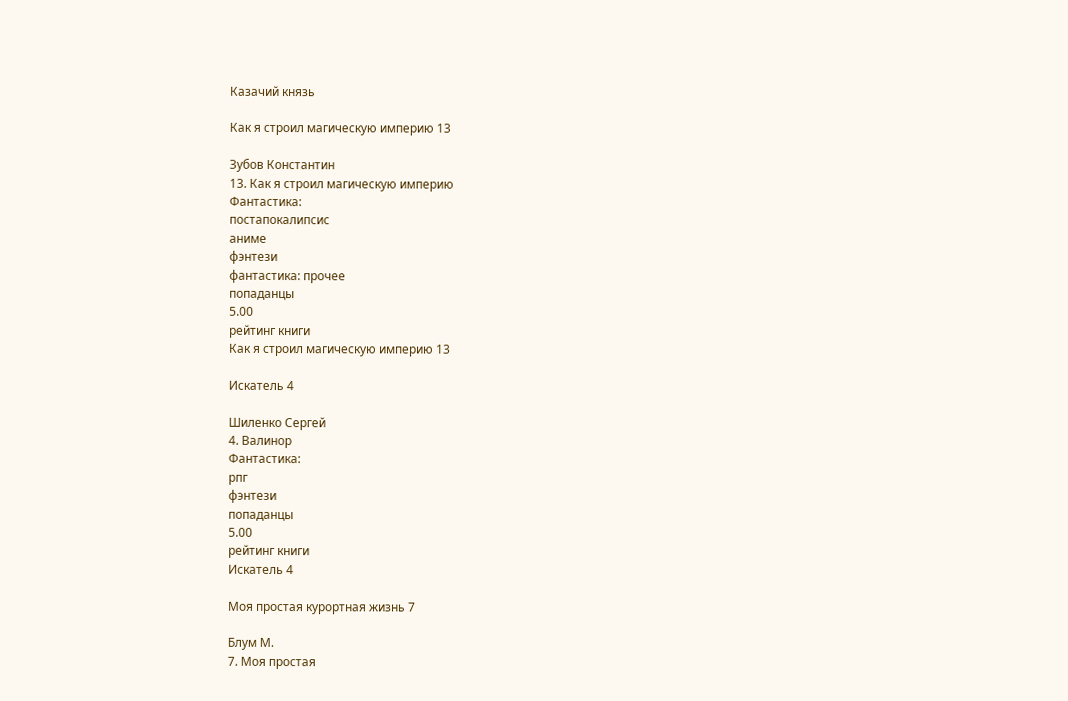Казачий князь

Как я строил магическую империю 13

Зубов Константин
13. Как я строил магическую империю
Фантастика:
постапокалипсис
аниме
фэнтези
фантастика: прочее
попаданцы
5.00
рейтинг книги
Как я строил магическую империю 13

Искатель 4

Шиленко Сергей
4. Валинор
Фантастика:
рпг
фэнтези
попаданцы
5.00
рейтинг книги
Искатель 4

Моя простая курортная жизнь 7

Блум М.
7. Моя простая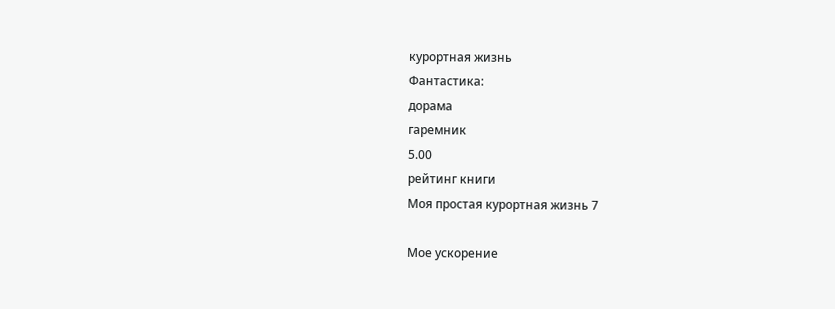курортная жизнь
Фантастика:
дорама
гаремник
5.00
рейтинг книги
Моя простая курортная жизнь 7

Мое ускорение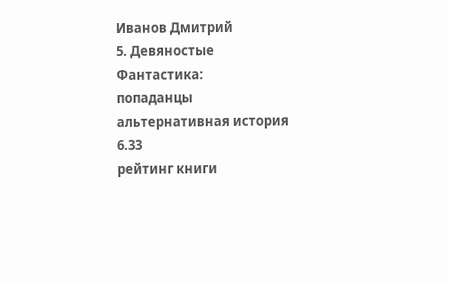Иванов Дмитрий
5. Девяностые
Фантастика:
попаданцы
альтернативная история
6.33
рейтинг книги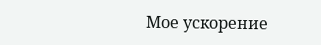Мое ускорение